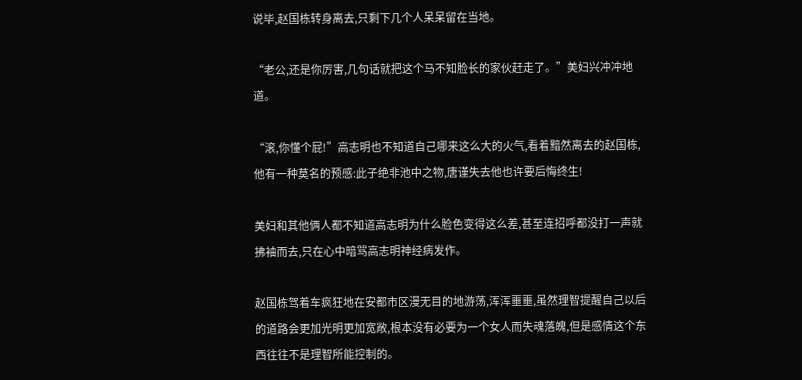说毕,赵国栋转身离去,只剩下几个人呆呆留在当地。

“老公,还是你厉害,几句话就把这个马不知脸长的家伙赶走了。”美妇兴冲冲地道。

“滚,你懂个屁!”高志明也不知道自己哪来这么大的火气,看着黯然离去的赵国栋,他有一种莫名的预感:此子绝非池中之物,唐谨失去他也许要后悔终生!

美妇和其他俩人都不知道高志明为什么脸色变得这么差,甚至连招呼都没打一声就拂袖而去,只在心中暗骂高志明神经病发作。

赵国栋驾着车疯狂地在安都市区漫无目的地游荡,浑浑噩噩,虽然理智提醒自己以后的道路会更加光明更加宽敞,根本没有必要为一个女人而失魂落魄,但是感情这个东西往往不是理智所能控制的。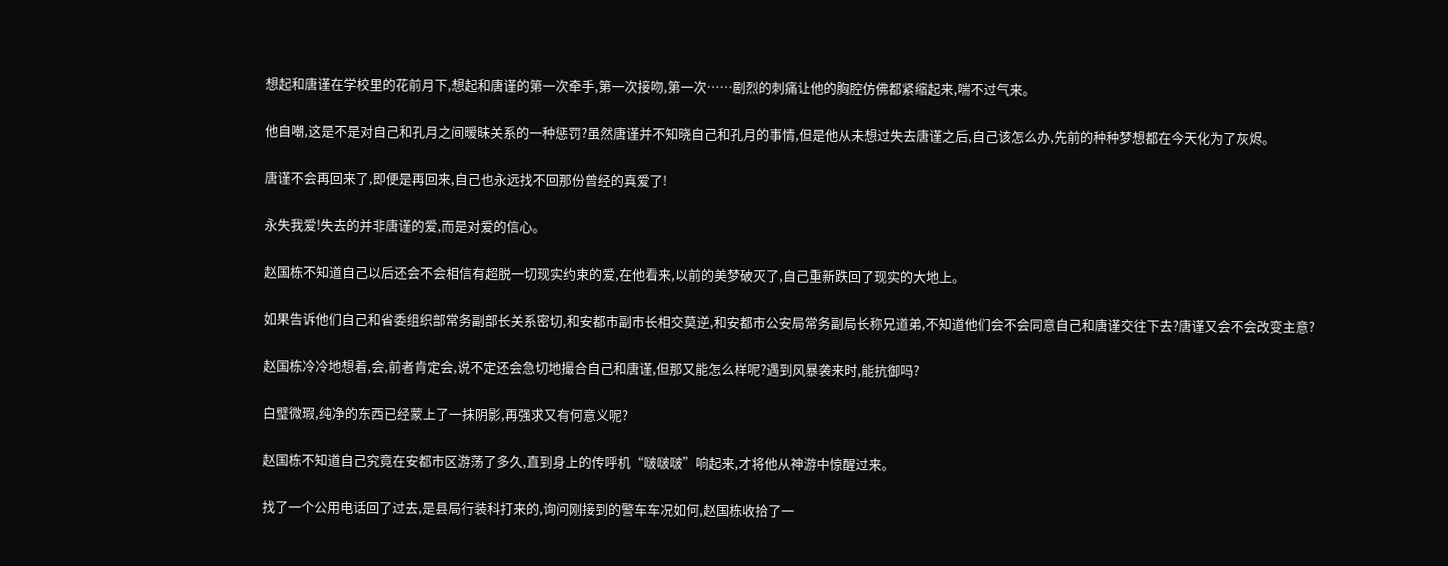想起和唐谨在学校里的花前月下,想起和唐谨的第一次牵手,第一次接吻,第一次……剧烈的刺痛让他的胸腔仿佛都紧缩起来,喘不过气来。

他自嘲,这是不是对自己和孔月之间暧昧关系的一种惩罚?虽然唐谨并不知晓自己和孔月的事情,但是他从未想过失去唐谨之后,自己该怎么办,先前的种种梦想都在今天化为了灰烬。

唐谨不会再回来了,即便是再回来,自己也永远找不回那份曾经的真爱了!

永失我爱!失去的并非唐谨的爱,而是对爱的信心。

赵国栋不知道自己以后还会不会相信有超脱一切现实约束的爱,在他看来,以前的美梦破灭了,自己重新跌回了现实的大地上。

如果告诉他们自己和省委组织部常务副部长关系密切,和安都市副市长相交莫逆,和安都市公安局常务副局长称兄道弟,不知道他们会不会同意自己和唐谨交往下去?唐谨又会不会改变主意?

赵国栋冷冷地想着,会,前者肯定会,说不定还会急切地撮合自己和唐谨,但那又能怎么样呢?遇到风暴袭来时,能抗御吗?

白璧微瑕,纯净的东西已经蒙上了一抹阴影,再强求又有何意义呢?

赵国栋不知道自己究竟在安都市区游荡了多久,直到身上的传呼机“啵啵啵”响起来,才将他从神游中惊醒过来。

找了一个公用电话回了过去,是县局行装科打来的,询问刚接到的警车车况如何,赵国栋收拾了一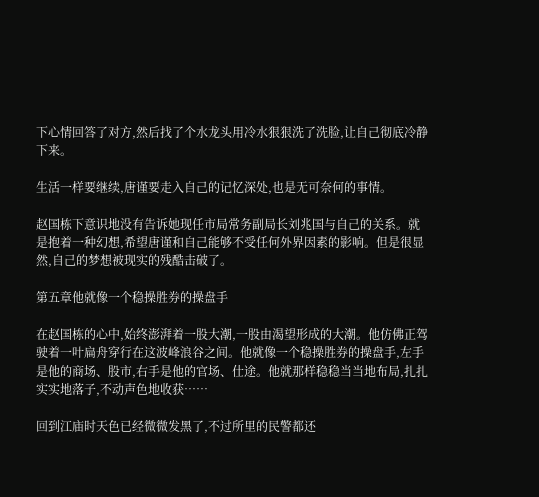下心情回答了对方,然后找了个水龙头用冷水狠狠洗了洗脸,让自己彻底冷静下来。

生活一样要继续,唐谨要走入自己的记忆深处,也是无可奈何的事情。

赵国栋下意识地没有告诉她现任市局常务副局长刘兆国与自己的关系。就是抱着一种幻想,希望唐谨和自己能够不受任何外界因素的影响。但是很显然,自己的梦想被现实的残酷击破了。

第五章他就像一个稳操胜券的操盘手

在赵国栋的心中,始终澎湃着一股大潮,一股由渴望形成的大潮。他仿佛正驾驶着一叶扁舟穿行在这波峰浪谷之间。他就像一个稳操胜券的操盘手,左手是他的商场、股市,右手是他的官场、仕途。他就那样稳稳当当地布局,扎扎实实地落子,不动声色地收获……

回到江庙时天色已经微微发黑了,不过所里的民警都还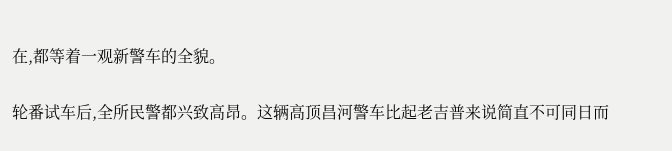在,都等着一观新警车的全貌。

轮番试车后,全所民警都兴致高昂。这辆高顶昌河警车比起老吉普来说简直不可同日而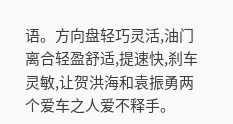语。方向盘轻巧灵活,油门离合轻盈舒适,提速快,刹车灵敏,让贺洪海和袁振勇两个爱车之人爱不释手。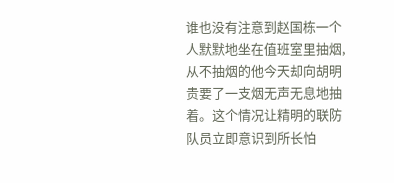谁也没有注意到赵国栋一个人默默地坐在值班室里抽烟,从不抽烟的他今天却向胡明贵要了一支烟无声无息地抽着。这个情况让精明的联防队员立即意识到所长怕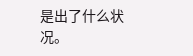是出了什么状况。